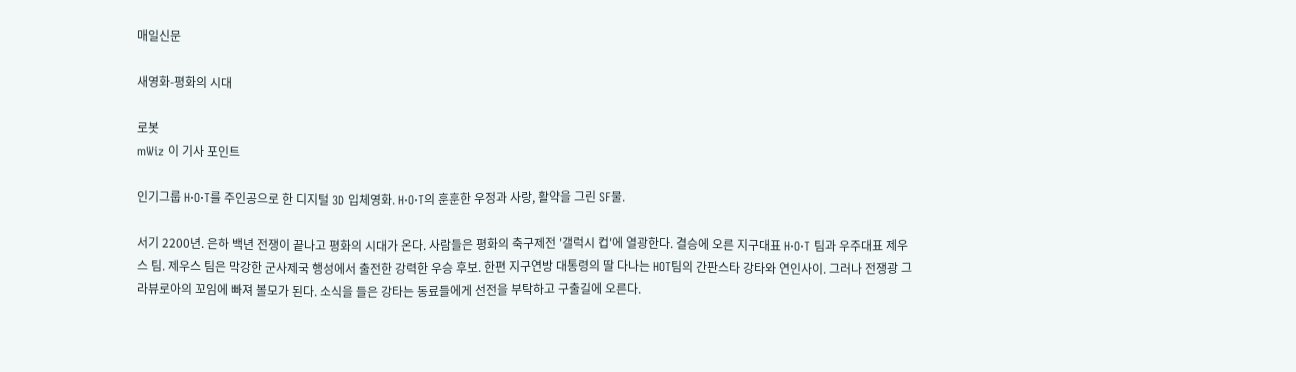매일신문

새영화-평화의 시대

로봇
mWiz 이 기사 포인트

인기그룹 H·O·T를 주인공으로 한 디지털 3D 입체영화. H·O·T의 훈훈한 우정과 사랑, 활약을 그린 SF물.

서기 2200년. 은하 백년 전쟁이 끝나고 평화의 시대가 온다. 사람들은 평화의 축구제전 '갤럭시 컵'에 열광한다. 결승에 오른 지구대표 H·O·T 팀과 우주대표 제우스 팀. 제우스 팀은 막강한 군사제국 행성에서 출전한 강력한 우승 후보. 한편 지구연방 대통령의 딸 다나는 HOT팀의 간판스타 강타와 연인사이. 그러나 전쟁광 그라뷰로아의 꼬임에 빠져 볼모가 된다. 소식을 들은 강타는 동료들에게 선전을 부탁하고 구출길에 오른다.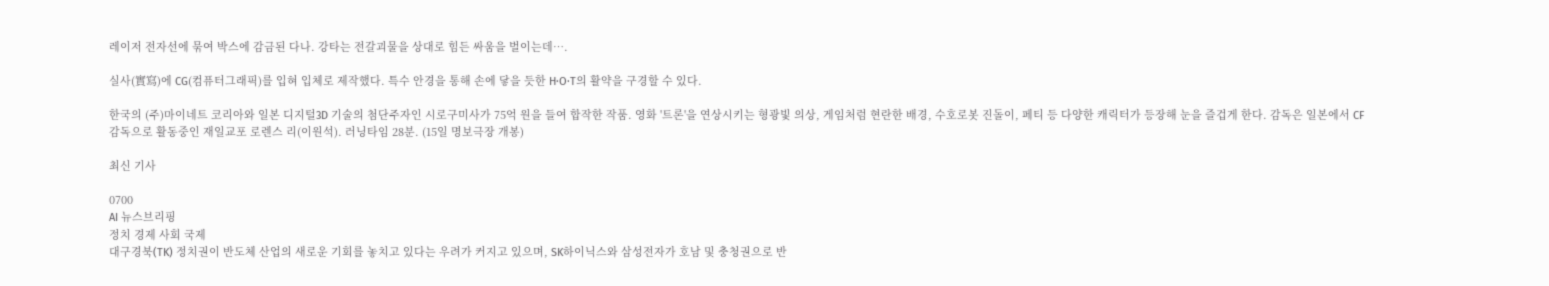레이저 전자선에 묶여 박스에 감금된 다나. 강타는 전갈괴물을 상대로 힘든 싸움을 벌이는데….

실사(實寫)에 CG(컴퓨터그래픽)를 입혀 입체로 제작했다. 특수 안경을 통해 손에 닿을 듯한 H·O·T의 활약을 구경할 수 있다.

한국의 (주)마이네트 코리아와 일본 디지털3D 기술의 첨단주자인 시로구미사가 75억 원을 들여 합작한 작품. 영화 '트론'을 연상시키는 형광빛 의상, 게임처럼 현란한 배경, 수호로봇 진돌이, 페티 등 다양한 캐릭터가 등장해 눈을 즐겁게 한다. 감독은 일본에서 CF 감독으로 활동중인 재일교포 로렌스 리(이원석). 러닝타임 28분. (15일 명보극장 개봉)

최신 기사

0700
AI 뉴스브리핑
정치 경제 사회 국제
대구경북(TK) 정치권이 반도체 산업의 새로운 기회를 놓치고 있다는 우려가 커지고 있으며, SK하이닉스와 삼성전자가 호남 및 충청권으로 반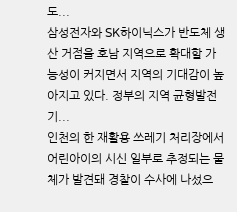도...
삼성전자와 SK하이닉스가 반도체 생산 거점을 호남 지역으로 확대할 가능성이 커지면서 지역의 기대감이 높아지고 있다. 정부의 지역 균형발전 기...
인천의 한 재활용 쓰레기 처리장에서 어린아이의 시신 일부로 추정되는 물체가 발견돼 경찰이 수사에 나섰으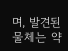며, 발견된 물체는 약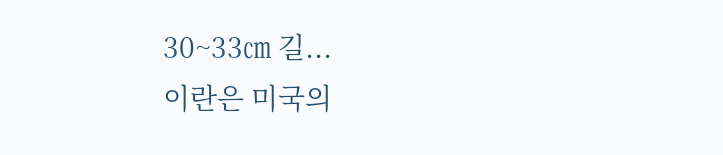30~33㎝ 길...
이란은 미국의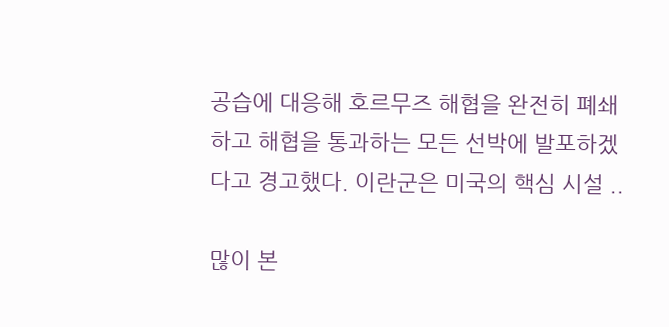공습에 대응해 호르무즈 해협을 완전히 폐쇄하고 해협을 통과하는 모든 선박에 발포하겠다고 경고했다. 이란군은 미국의 핵심 시설 ..

많이 본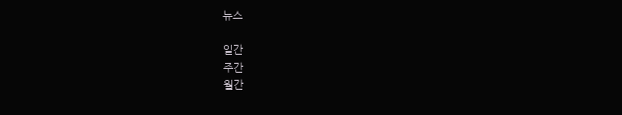뉴스

일간
주간
월간